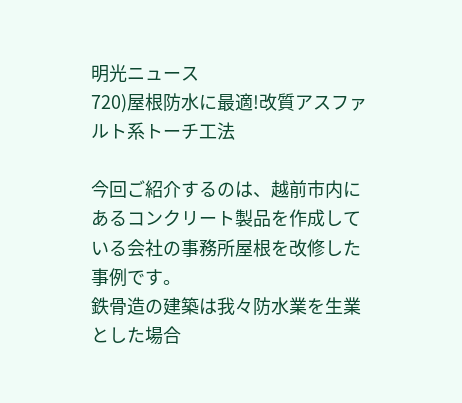明光ニュース
720)屋根防水に最適!改質アスファルト系トーチ工法

今回ご紹介するのは、越前市内にあるコンクリート製品を作成している会社の事務所屋根を改修した事例です。
鉄骨造の建築は我々防水業を生業とした場合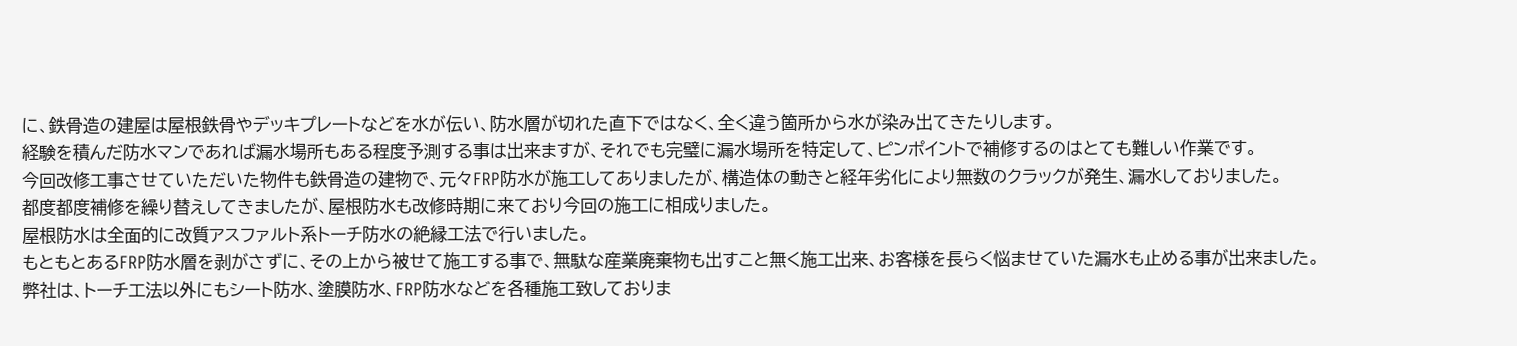に、鉄骨造の建屋は屋根鉄骨やデッキプレートなどを水が伝い、防水層が切れた直下ではなく、全く違う箇所から水が染み出てきたりします。
経験を積んだ防水マンであれば漏水場所もある程度予測する事は出来ますが、それでも完璧に漏水場所を特定して、ピンポイントで補修するのはとても難しい作業です。
今回改修工事させていただいた物件も鉄骨造の建物で、元々FRP防水が施工してありましたが、構造体の動きと経年劣化により無数のクラックが発生、漏水しておりました。
都度都度補修を繰り替えしてきましたが、屋根防水も改修時期に来ており今回の施工に相成りました。
屋根防水は全面的に改質アスファルト系トーチ防水の絶縁工法で行いました。
もともとあるFRP防水層を剥がさずに、その上から被せて施工する事で、無駄な産業廃棄物も出すこと無く施工出来、お客様を長らく悩ませていた漏水も止める事が出来ました。
弊社は、トーチ工法以外にもシート防水、塗膜防水、FRP防水などを各種施工致しておりま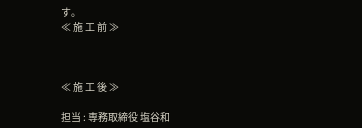す。
≪ 施 工 前 ≫



≪ 施 工 後 ≫

担当 : 専務取締役 塩谷和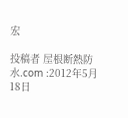宏

投稿者 屋根断熱防水.com :2012年5月18日